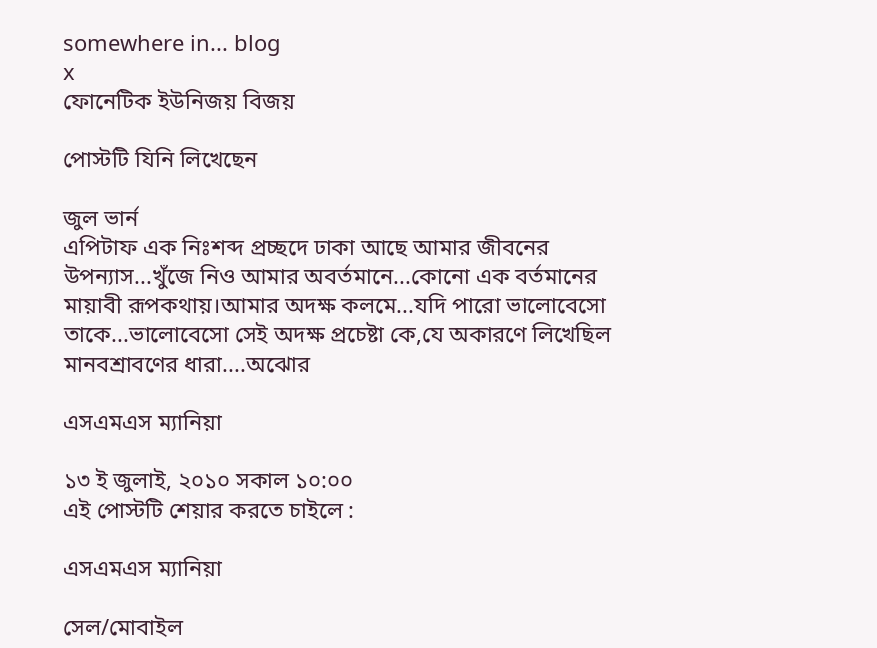somewhere in... blog
x
ফোনেটিক ইউনিজয় বিজয়

পোস্টটি যিনি লিখেছেন

জুল ভার্ন
এপিটাফ এক নিঃশব্দ প্রচ্ছদে ঢাকা আছে আমার জীবনের উপন্যাস...খুঁজে নিও আমার অবর্তমানে...কোনো এক বর্তমানের মায়াবী রূপকথায়।আমার অদক্ষ কলমে...যদি পারো ভালোবেসো তাকে...ভালোবেসো সেই অদক্ষ প্রচেষ্টা কে,যে অকারণে লিখেছিল মানবশ্রাবণের ধারা....অঝোর

এসএমএস ম্যানিয়া

১৩ ই জুলাই, ২০১০ সকাল ১০:০০
এই পোস্টটি শেয়ার করতে চাইলে :

এসএমএস ম্যানিয়া

সেল/মোবাইল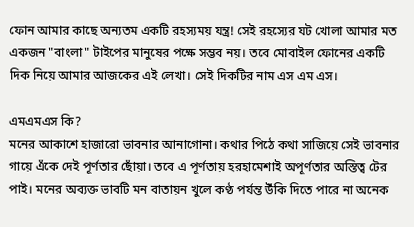ফোন আমার কাছে অন্যতম একটি রহস্যময় যন্ত্র! সেই রহস্যের যট খোলা আমার মত একজন "বাংলা" টাইপের মানুষের পক্ষে সম্ভব নয়। তবে মোবাইল ফোনের একটি দিক নিয়ে আমার আজকের এই লেখা। সেই দিকটির নাম এস এম এস।

এমএমএস কি?
মনের আকাশে হাজারো ভাবনার আনাগোনা। কথার পিঠে কথা সাজিয়ে সেই ভাবনার গায়ে এঁকে দেই পূর্ণতার ছোঁয়া। তবে এ পূর্ণতায় হরহামেশাই অপূর্ণতার অস্তিত্ব টের পাই। মনের অব্যক্ত ভাবটি মন বাতায়ন খুলে কণ্ঠ পর্যন্ত উঁকি দিতে পারে না অনেক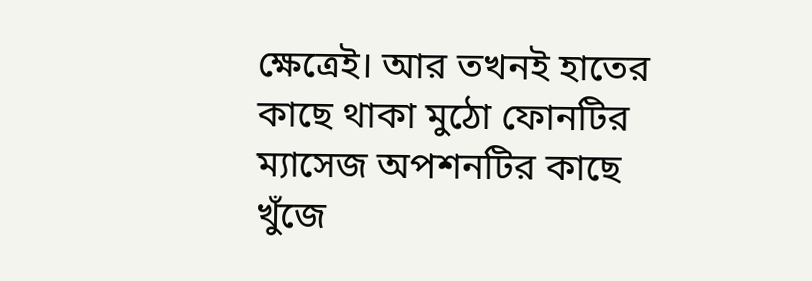ক্ষেত্রেই। আর তখনই হাতের কাছে থাকা মুঠো ফোনটির ম্যাসেজ অপশনটির কাছে খুঁজে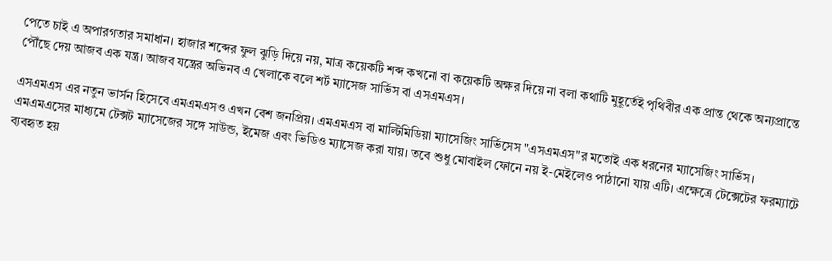পেতে চাই এ অপারগতার সমাধান। হাজার শব্দের ফুল ঝুড়ি দিয়ে নয়, মাত্র কয়েকটি শব্দ কখনো বা কয়েকটি অক্ষর দিয়ে না বলা কথাটি মুহূর্তেই পৃথিবীর এক প্রান্ত থেকে অন্যপ্রান্তে পৌঁছে দেয় আজব এক যন্ত্র। আজব যন্ত্রের অভিনব এ খেলাকে বলে শর্ট ম্যাসেজ সার্ভিস বা এসএমএস।

এসএমএস এর নতুন ভার্সন হিসেবে এমএমএসও এখন বেশ জনপ্রিয়। এমএমএস বা মাল্টিমিডিয়া ম্যাসেজিং সার্ভিসেস "এসএমএস"র মতোই এক ধরনের ম্যাসেজিং সার্ভিস। এমএমএসের মাধ্যমে টেক্সট ম্যাসেজের সঙ্গে সাউন্ড, ইমেজ এবং ভিডিও ম্যাসেজ করা যায়। তবে শুধু মোবাইল ফোনে নয় ই-মেইলেও পাঠানো যায় এটি। এক্ষেত্রে টেক্সেটের ফরম্যাটে ব্যবহৃত হয়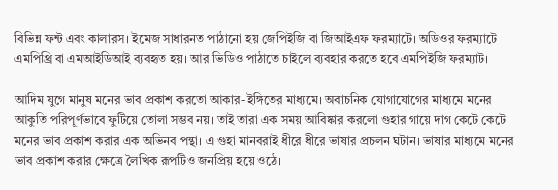বিভিন্ন ফন্ট এবং কালারস। ইমেজ সাধারনত পাঠানো হয় জেপিইজি বা জিআইএফ ফরম্যাটে। অডিওর ফরম্যাটে এমপিথ্রি বা এমআইডিআই ব্যবহৃত হয়। আর ভিডিও পাঠাতে চাইলে ব্যবহার করতে হবে এমপিইজি ফরম্যাট।

আদিম যুগে মানুষ মনের ভাব প্রকাশ করতো আকার-ইঙ্গিতের মাধ্যমে। অবাচনিক যোগাযোগের মাধ্যমে মনের আকুতি পরিপূর্ণভাবে ফুটিয়ে তোলা সম্ভব নয়। তাই তারা এক সময় আবিষ্কার করলো গুহার গায়ে দাগ কেটে কেটে মনের ভাব প্রকাশ করার এক অভিনব পন্থা। এ গুহা মানবরাই ধীরে ধীরে ভাষার প্রচলন ঘটান। ভাষার মাধ্যমে মনের ভাব প্রকাশ করার ক্ষেত্রে লৈখিক রূপটিও জনপ্রিয় হয়ে ওঠে।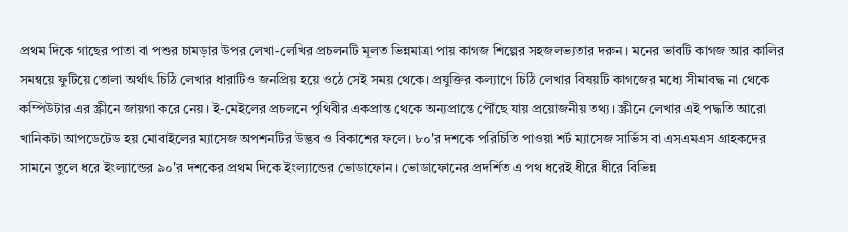প্রথম দিকে গাছের পাতা বা পশুর চামড়ার উপর লেখা-লেখির প্রচলনটি মূলত ভিন্নমাত্রা পায় কাগজ শিল্পের সহজলভ্যতার দরুন। মনের ভাবটি কাগজ আর কালির সমন্বয়ে ফুটিয়ে তোলা অর্থাৎ চিঠি লেখার ধারাটিও জনপ্রিয় হয়ে ওঠে সেই সময় থেকে। প্রযুক্তির কল্যাণে চিঠি লেখার বিষয়টি কাগজের মধ্যে সীমাবদ্ধ না থেকে কম্পিউটার এর স্ক্রীনে জায়গা করে নেয়। ই-মেইলের প্রচলনে পৃথিবীর একপ্রান্ত থেকে অন্যপ্রান্তে পৌঁছে যায় প্রয়োজনীয় তথ্য। স্ক্রীনে লেখার এই পদ্ধতি আরো খানিকটা আপডেটেড হয় মোবাইলের ম্যাসেজ অপশনটির উদ্ভব ও বিকাশের ফলে। ৮০'র দশকে পরিচিতি পাওয়া শর্ট ম্যাসেজ সার্ভিস বা এসএমএস গ্রাহকদের সামনে তুলে ধরে ইংল্যান্ডের ৯০'র দশকের প্রথম দিকে ইংল্যান্ডের ভোডাফোন। ভোডাফোনের প্রদর্শিত এ পথ ধরেই ধীরে ধীরে বিভিন্ন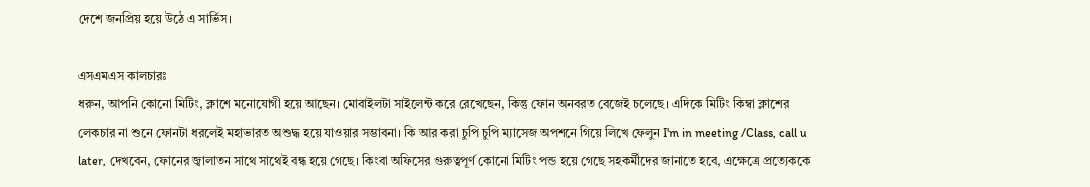দেশে জনপ্রিয় হয়ে উঠে এ সার্ভিস।

এসএমএস কালচারঃ
ধরুন, আপনি কোনো মিটিং, ক্লাশে মনোযোগী হয়ে আছেন। মোবাইলটা সাইলেন্ট করে রেখেছেন, কিন্তু ফোন অনবরত বেজেই চলেছে। এদিকে মিটিং কিম্বা ক্লাশের লেকচার না শুনে ফোনটা ধরলেই মহাভারত অশুদ্ধ হয়ে যাওয়ার সম্ভাবনা। কি আর করা চুপি চুপি ম্যাসেজ অপশনে গিয়ে লিখে ফেলুন I'm in meeting /Class, call u later, দেখবেন, ফোনের জ্বালাতন সাথে সাথেই বন্ধ হয়ে গেছে। কিংবা অফিসের গুরুত্বপূর্ণ কোনো মিটিং পন্ড হয়ে গেছে সহকর্মীদের জানাতে হবে, এক্ষেত্রে প্রত্যেককে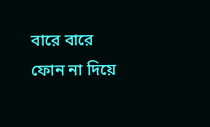বারে বারে ফোন না দিয়ে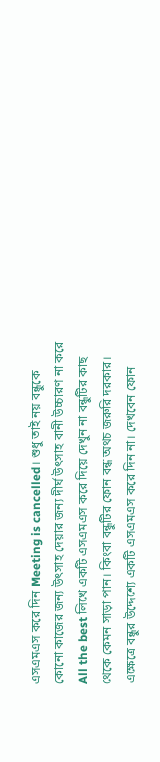এসএমএস করে দিন Meeting is cancelled। শুধু তাই নয় বন্ধুকে কোনো কাজের জন্য উৎসাহ দেয়ার জন্য দীর্ঘ উৎসাহ বানী উচ্চারণ না করে All the best লিখে একটি এসএমএস করে দিয়ে দেখুন না বন্ধুটির কাছ থেকে কেমন সাড়া পান। কিংবা বন্ধুটির ফোন বন্ধ অথচ জরুরি দরকার। এক্ষেত্রে বন্ধুর উদ্দেশ্যে একটি এসএমএস করে দিন না। দেখবেন ফোন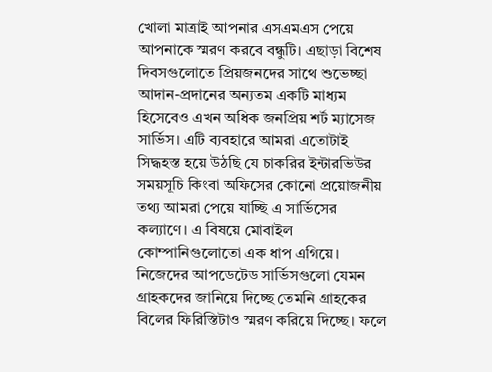খোলা মাত্রাই আপনার এসএমএস পেয়ে আপনাকে স্মরণ করবে বন্ধুটি। এছাড়া বিশেষ দিবসগুলোতে প্রিয়জনদের সাথে শুভেচ্ছা আদান-প্রদানের অন্যতম একটি মাধ্যম হিসেবেও এখন অধিক জনপ্রিয় শর্ট ম্যাসেজ সার্ভিস। এটি ব্যবহারে আমরা এতোটাই সিদ্ধহস্ত হয়ে উঠছি যে চাকরির ইন্টারভিউর সময়সূচি কিংবা অফিসের কোনো প্রয়োজনীয় তথ্য আমরা পেয়ে যাচ্ছি এ সার্ভিসের কল্যাণে। এ বিষয়ে মোবাইল কোম্পানিগুলোতো এক ধাপ এগিয়ে। নিজেদের আপডেটেড সার্ভিসগুলো যেমন গ্রাহকদের জানিয়ে দিচ্ছে তেমনি গ্রাহকের বিলের ফিরিস্তিটাও স্মরণ করিয়ে দিচ্ছে। ফলে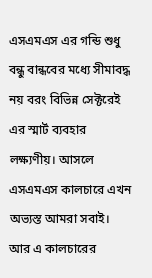এসএমএস এর গন্ডি শুধু বন্ধু বান্ধবের মধ্যে সীমাবদ্ধ নয় বরং বিভিন্ন সেক্টরেই এর স্মার্ট ব্যবহার লক্ষ্যণীয়। আসলে এসএমএস কালচারে এখন অভ্যস্ত আমরা সবাই। আর এ কালচারের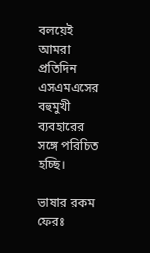বলয়েই আমরা প্রতিদিন এসএমএসের বহুমুখী ব্যবহারের সঙ্গে পরিচিত হচ্ছি।

ভাষার রকম ফেরঃ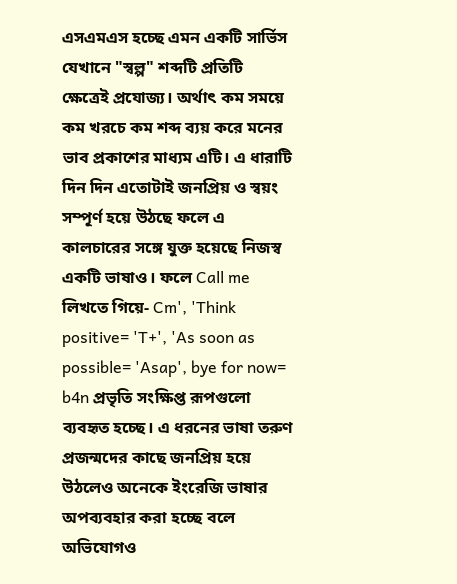এসএমএস হচ্ছে এমন একটি সার্ভিস যেখানে "স্বল্প" শব্দটি প্রতিটি ক্ষেত্রেই প্রযোজ্য। অর্থাৎ কম সময়ে কম খরচে কম শব্দ ব্যয় করে মনের ভাব প্রকাশের মাধ্যম এটি। এ ধারাটি দিন দিন এতোটাই জনপ্রিয় ও স্বয়ং সম্পূর্ণ হয়ে উঠছে ফলে এ কালচারের সঙ্গে যুক্ত হয়েছে নিজস্ব একটি ভাষাও। ফলে Call me লিখতে গিয়ে- Cm', 'Think positive= 'T+', 'As soon as possible= 'Asap', bye for now= b4n প্রভৃতি সংক্ষিপ্ত রূপগুলো ব্যবহৃত হচ্ছে। এ ধরনের ভাষা তরুণ প্রজন্মদের কাছে জনপ্রিয় হয়ে উঠলেও অনেকে ইংরেজি ভাষার অপব্যবহার করা হচ্ছে বলে অভিযোগও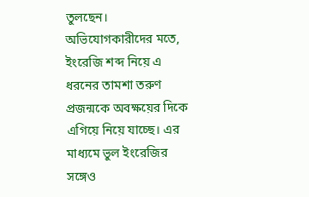তুলছেন। অভিযোগকারীদের মতে, ইংরেজি শব্দ নিয়ে এ ধরনের তামশা তরুণ প্রজন্মকে অবক্ষয়ের দিকে এগিয়ে নিয়ে যাচ্ছে। এর মাধ্যমে ভুল ইংরেজির সঙ্গেও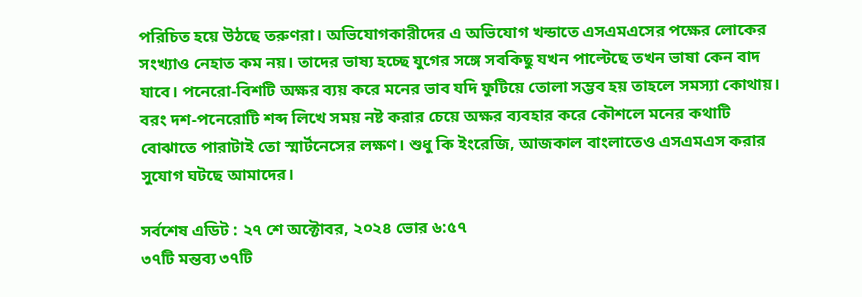পরিচিত হয়ে উঠছে তরুণরা। অভিযোগকারীদের এ অভিযোগ খন্ডাতে এসএমএসের পক্ষের লোকের সংখ্যাও নেহাত কম নয়। তাদের ভাষ্য হচ্ছে যুগের সঙ্গে সবকিছু যখন পাল্টেছে তখন ভাষা কেন বাদ যাবে। পনেরো-বিশটি অক্ষর ব্যয় করে মনের ভাব যদি ফুটিয়ে তোলা সম্ভব হয় তাহলে সমস্যা কোথায়। বরং দশ-পনেরোটি শব্দ লিখে সময় নষ্ট করার চেয়ে অক্ষর ব্যবহার করে কৌশলে মনের কথাটি বোঝাতে পারাটাই তো স্মার্টনেসের লক্ষণ। শুধু কি ইংরেজি, আজকাল বাংলাতেও এসএমএস করার সুযোগ ঘটছে আমাদের।

সর্বশেষ এডিট : ২৭ শে অক্টোবর, ২০২৪ ভোর ৬:৫৭
৩৭টি মন্তব্য ৩৭টি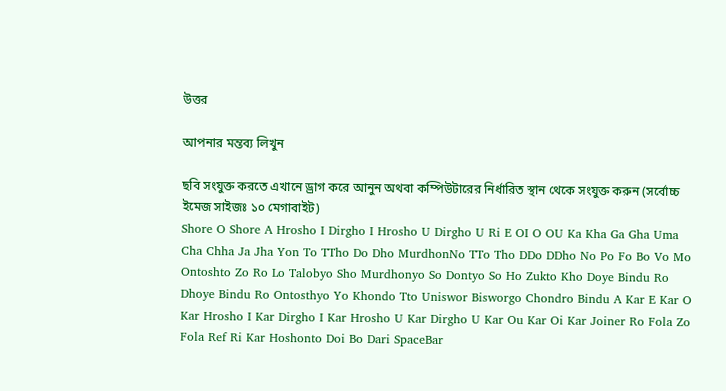উত্তর

আপনার মন্তব্য লিখুন

ছবি সংযুক্ত করতে এখানে ড্রাগ করে আনুন অথবা কম্পিউটারের নির্ধারিত স্থান থেকে সংযুক্ত করুন (সর্বোচ্চ ইমেজ সাইজঃ ১০ মেগাবাইট)
Shore O Shore A Hrosho I Dirgho I Hrosho U Dirgho U Ri E OI O OU Ka Kha Ga Gha Uma Cha Chha Ja Jha Yon To TTho Do Dho MurdhonNo TTo Tho DDo DDho No Po Fo Bo Vo Mo Ontoshto Zo Ro Lo Talobyo Sho Murdhonyo So Dontyo So Ho Zukto Kho Doye Bindu Ro Dhoye Bindu Ro Ontosthyo Yo Khondo Tto Uniswor Bisworgo Chondro Bindu A Kar E Kar O Kar Hrosho I Kar Dirgho I Kar Hrosho U Kar Dirgho U Kar Ou Kar Oi Kar Joiner Ro Fola Zo Fola Ref Ri Kar Hoshonto Doi Bo Dari SpaceBar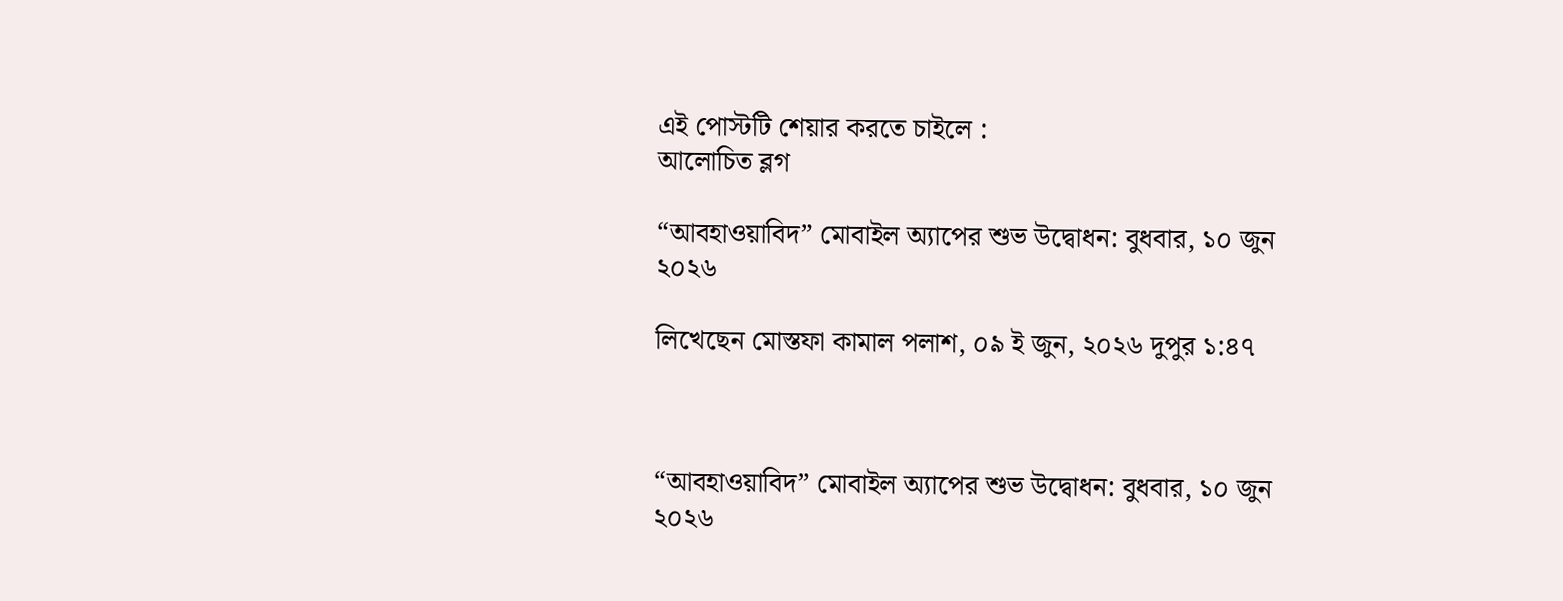এই পোস্টটি শেয়ার করতে চাইলে :
আলোচিত ব্লগ

“আবহাওয়াবিদ” মোবাইল অ্যাপের শুভ উদ্বোধন: বুধবার, ১০ জুন ২০২৬

লিখেছেন মোস্তফা কামাল পলাশ, ০৯ ই জুন, ২০২৬ দুপুর ১:৪৭



“আবহাওয়াবিদ” মোবাইল অ্যাপের শুভ উদ্বোধন: বুধবার, ১০ জুন ২০২৬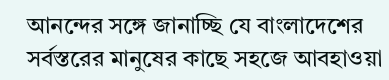আনন্দের সঙ্গে জানাচ্ছি যে বাংলাদেশের সর্বস্তরের মানুষের কাছে সহজে আবহাওয়া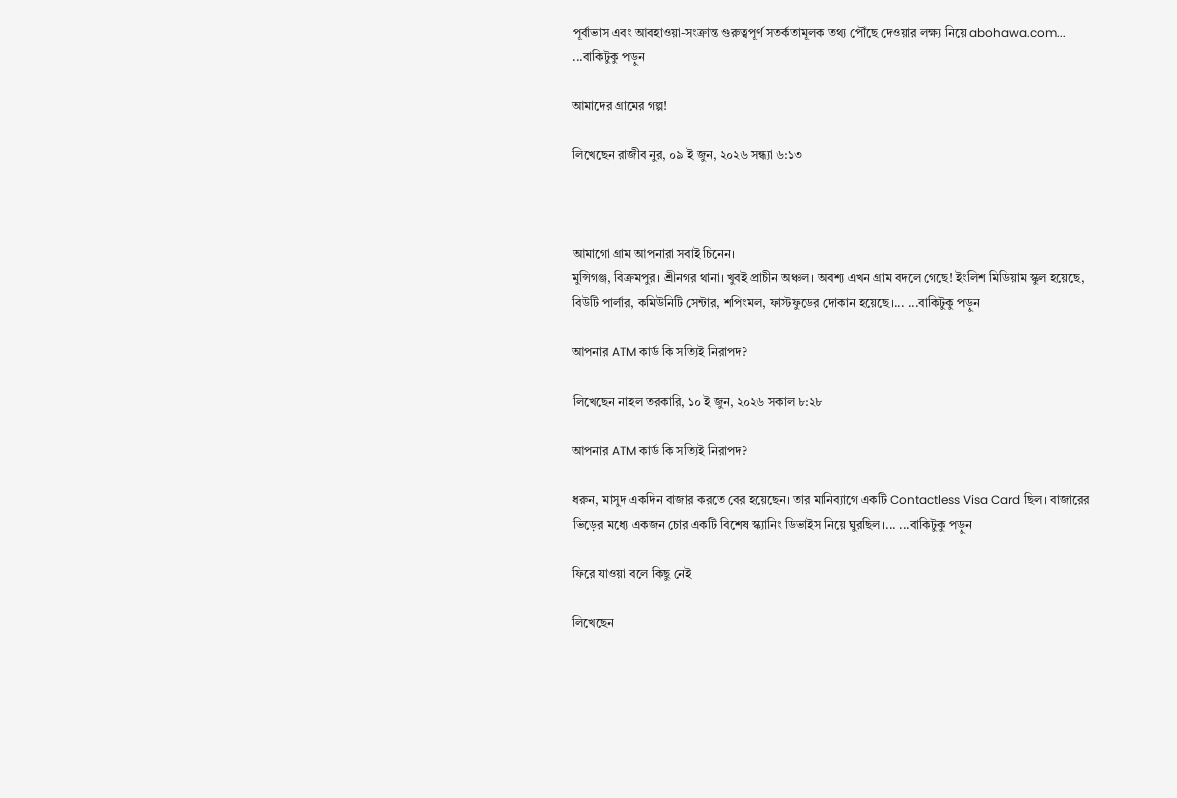পূর্বাভাস এবং আবহাওয়া-সংক্রান্ত গুরুত্বপূর্ণ সতর্কতামূলক তথ্য পৌঁছে দেওয়ার লক্ষ্য নিয়ে abohawa.com... ...বাকিটুকু পড়ুন

আমাদের গ্রামের গল্প!

লিখেছেন রাজীব নুর, ০৯ ই জুন, ২০২৬ সন্ধ্যা ৬:১৩



আমাগো গ্রাম আপনারা সবাই চিনেন।
মুন্সিগঞ্জ, বিক্রমপুর। শ্রীনগর থানা। খুবই প্রাচীন অঞ্চল। অবশ্য এখন গ্রাম বদলে গেছে! ইংলিশ মিডিয়াম স্কুল হয়েছে, বিউটি পার্লার, কমিউনিটি সেন্টার, শপিংমল, ফাস্টফুডের দোকান হয়েছে।... ...বাকিটুকু পড়ুন

আপনার ATM কার্ড কি সত্যিই নিরাপদ?

লিখেছেন নাহল তরকারি, ১০ ই জুন, ২০২৬ সকাল ৮:২৮

আপনার ATM কার্ড কি সত্যিই নিরাপদ?

ধরুন, মাসুদ একদিন বাজার করতে বের হয়েছেন। তার মানিব্যাগে একটি Contactless Visa Card ছিল। বাজারের ভিড়ের মধ্যে একজন চোর একটি বিশেষ স্ক্যানিং ডিভাইস নিয়ে ঘুরছিল।... ...বাকিটুকু পড়ুন

ফিরে যাওয়া বলে কিছু নেই

লিখেছেন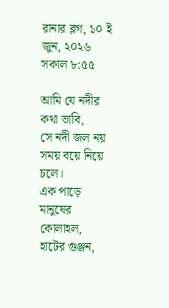রানার ব্লগ, ১০ ই জুন, ২০২৬ সকাল ৮:৫৫

আমি যে নদীর কথা ভাবি,
সে নদী জল নয় সময় বয়ে নিয়ে চলে।
এক পাড়ে মানুষের কোলাহল,
হাটের গুঞ্জন,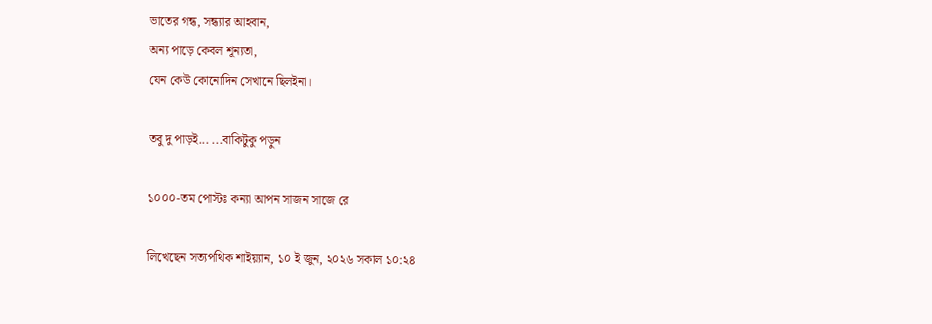ভাতের গন্ধ, সন্ধ্যার আহবান,
অন্য পাড়ে কেবল শূন্যতা,
যেন কেউ কোনোদিন সেখানে ছিলইনা।

তবু দু পাড়ই... ...বাকিটুকু পড়ুন

১০০০-তম পোস্টঃ কন্যা আপন সাজন সাজে রে

লিখেছেন সত্যপথিক শাইয়্যান, ১০ ই জুন, ২০২৬ সকাল ১০:২৪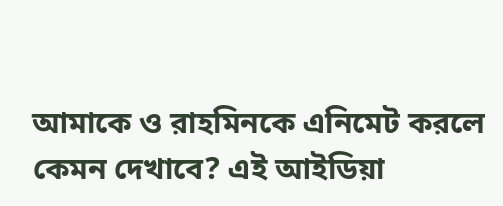আমাকে ও রাহমিনকে এনিমেট করলে কেমন দেখাবে? এই আইডিয়া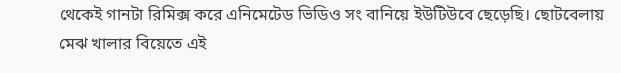থেকেই গানটা রিমিক্স করে এনিমেটেড ভিডিও সং বানিয়ে ইউটিউবে ছেড়েছি। ছোটবেলায় মেঝ খালার বিয়েতে এই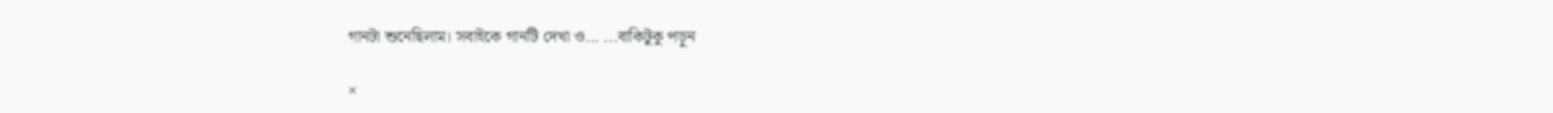গানটা শুনেছিলাম। সবাইকে গানটি দেখা ও... ...বাকিটুকু পড়ুন

×